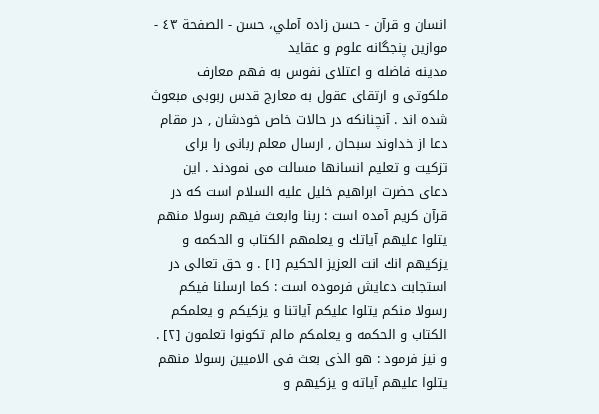انسان و قرآن - حسن زاده آملي، حسن - الصفحة ٤٣ - موازين پنجگانه علوم و عقايد
مدينه فاضله و اعتلاى نفوس به فهم معارف ملكوتى و ارتقاى عقول به معارج قدس ربوبى مبعوث شده اند . آنچنانكه در حالات خاص خودشان , در مقام دعا از خداوند سبحان , ارسال معلم ربانى را براى تزكيت و تعليم انسانها مسالت مى نمودند . اين دعاى حضرت ابراهيم خليل عليه السلام است كه در قرآن كريم آمده است : ربنا وابعث فيهم رسولا منهم يتلوا عليهم آياتك و يعلمهم الكتاب و الحكمه و يزكيهم انك انت العزيز الحكيم [١] . و حق تعالى در استجابت دعايش فرموده است : كما ارسلنا فيكم رسولا منكم يتلوا عليكم آياتنا و يزكيكم و يعلمكم الكتاب و الحكمه و يعلمكم مالم تكونوا تعلمون [٢] . و نيز فرمود : هو الذى بعث فى الاميين رسولا منهم يتلوا عليهم آياته و يزكيهم و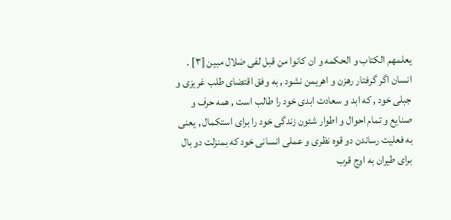يعلمهم الكتاب و الحكمه و ان كانوا من قبل لفى ضلال مبين [٣] .
انسان اگر گرفتار رهزن و اهريمن نشود , به وفق اقتضاى طلب غريزى و جبلى خود , كه ابد و سعادت ابدى خود را طالب است , همه حرف و صنايع و تمام احوال و اطوار شئون زندگى خود را براى استكمال , يعنى به فعليت رساندن دو قوه نظرى و عملى انسانى خود كه بمنزلت دو بال براى طيران به اوج قرب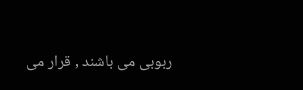ربوبى مى باشند , قرار مى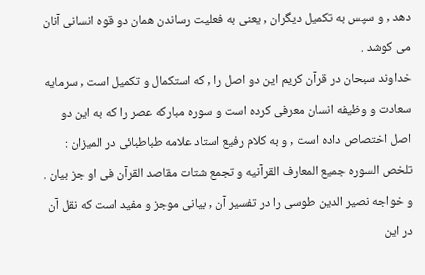دهد , و سپس به تكميل ديگران , يعنى به فعليت رساندن همان دو قوه انسانى آنان مى كوشد .
خداوند سبحان در قرآن كريم اين دو اصل را , كه استكمال و تكميل است , سرمايه سعادت و وظيفه انسان معرفى كرده است و سوره مباركه عصر را كه به اين دو اصل اختصاص داده است , و به كلام رفيع استاد علامه طباطبائى در الميزان : تلخص السوره جميع المعارف القرآنيه و تجمع شتات مقاصد القرآن فى او جز بيان . و خواجه نصير الدين طوسى را در تفسير آن , بيانى موجز و مفيد است كه نقل آن در اين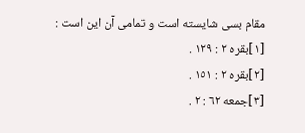مقام بسى شايسته است و تمامى آن اين است :
[١]بقره ٢ : ١٢٩ .
[٢]بقره ٢ : ١٥١ .
[٣]جمعه ٦٢ : ٢ .